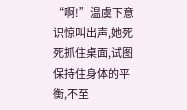“啊!”温虞下意识惊叫出声,她死死抓住桌面,试图保持住身体的平衡,不至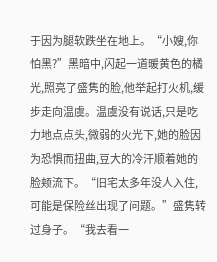于因为腿软跌坐在地上。“小嫂,你怕黑?”黑暗中,闪起一道暖黄色的橘光,照亮了盛隽的脸,他举起打火机,缓步走向温虞。温虞没有说话,只是吃力地点点头,微弱的火光下,她的脸因为恐惧而扭曲,豆大的冷汗顺着她的脸颊流下。“旧宅太多年没人入住,可能是保险丝出现了问题。”盛隽转过身子。“我去看一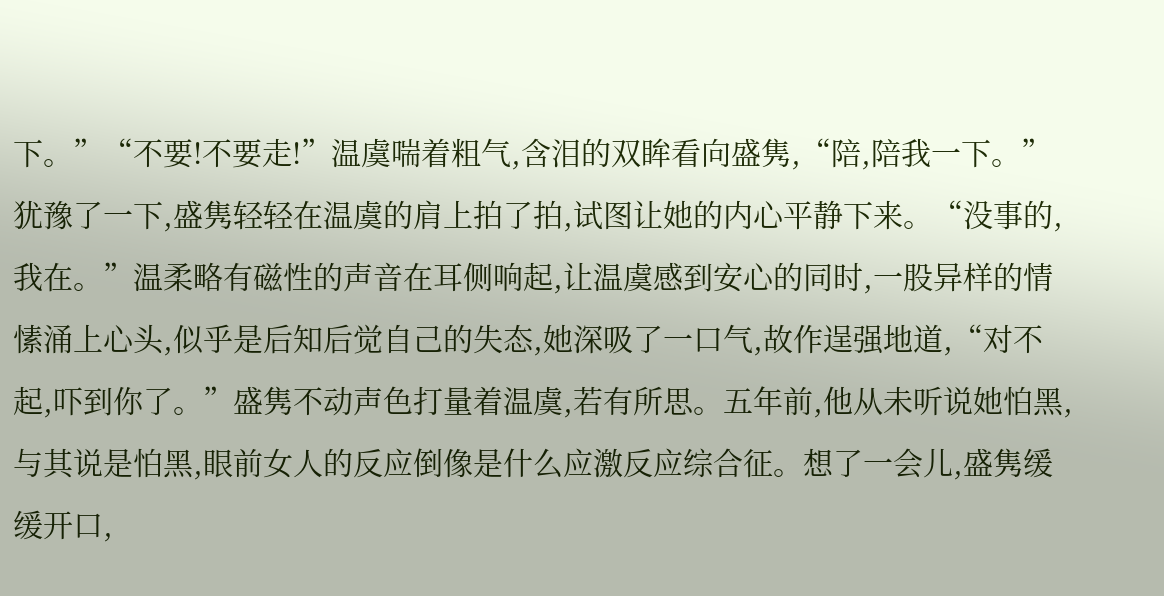下。”“不要!不要走!”温虞喘着粗气,含泪的双眸看向盛隽,“陪,陪我一下。”犹豫了一下,盛隽轻轻在温虞的肩上拍了拍,试图让她的内心平静下来。“没事的,我在。”温柔略有磁性的声音在耳侧响起,让温虞感到安心的同时,一股异样的情愫涌上心头,似乎是后知后觉自己的失态,她深吸了一口气,故作逞强地道,“对不起,吓到你了。”盛隽不动声色打量着温虞,若有所思。五年前,他从未听说她怕黑,与其说是怕黑,眼前女人的反应倒像是什么应激反应综合征。想了一会儿,盛隽缓缓开口,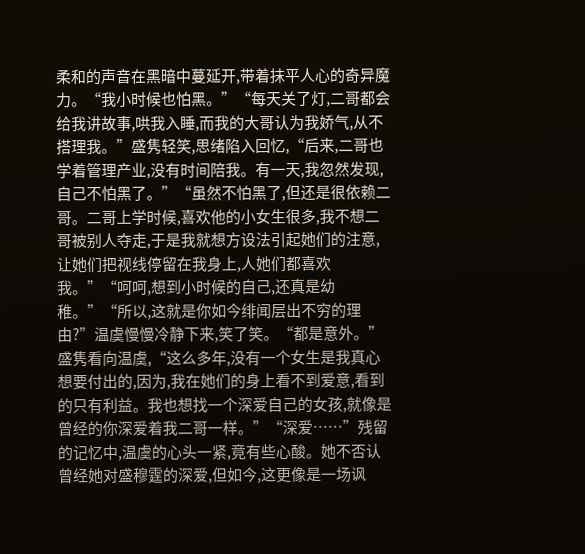柔和的声音在黑暗中蔓延开,带着抹平人心的奇异魔力。“我小时候也怕黑。”“每天关了灯,二哥都会给我讲故事,哄我入睡,而我的大哥认为我娇气,从不搭理我。”盛隽轻笑,思绪陷入回忆,“后来,二哥也学着管理产业,没有时间陪我。有一天,我忽然发现,自己不怕黑了。”“虽然不怕黑了,但还是很依赖二哥。二哥上学时候,喜欢他的小女生很多,我不想二哥被别人夺走,于是我就想方设法引起她们的注意,让她们把视线停留在我身上,人她们都喜欢我。”“呵呵,想到小时候的自己,还真是幼稚。”“所以,这就是你如今绯闻层出不穷的理由?”温虞慢慢冷静下来,笑了笑。“都是意外。”盛隽看向温虞,“这么多年,没有一个女生是我真心想要付出的,因为,我在她们的身上看不到爱意,看到的只有利益。我也想找一个深爱自己的女孩,就像是曾经的你深爱着我二哥一样。”“深爱……”残留的记忆中,温虞的心头一紧,竟有些心酸。她不否认曾经她对盛穆霆的深爱,但如今,这更像是一场讽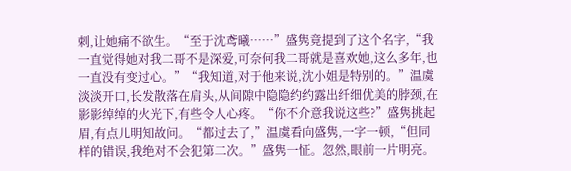刺,让她痛不欲生。“至于沈鸢曦……”盛隽竟提到了这个名字,“我一直觉得她对我二哥不是深爱,可奈何我二哥就是喜欢她,这么多年,也一直没有变过心。”“我知道,对于他来说,沈小姐是特别的。”温虞淡淡开口,长发散落在肩头,从间隙中隐隐约约露出纤细优美的脖颈,在影影绰绰的火光下,有些令人心疼。“你不介意我说这些?”盛隽挑起眉,有点儿明知故问。“都过去了,”温虞看向盛隽,一字一顿,“但同样的错误,我绝对不会犯第二次。”盛隽一怔。忽然,眼前一片明亮。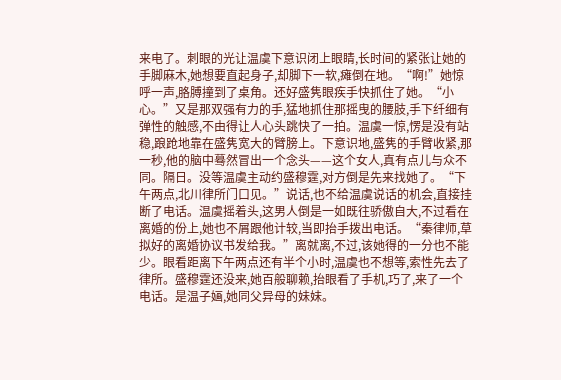来电了。刺眼的光让温虞下意识闭上眼睛,长时间的紧张让她的手脚麻木,她想要直起身子,却脚下一软,瘫倒在地。“啊!”她惊呼一声,胳膊撞到了桌角。还好盛隽眼疾手快抓住了她。“小心。”又是那双强有力的手,猛地抓住那摇曳的腰肢,手下纤细有弹性的触感,不由得让人心头跳快了一拍。温虞一惊,愣是没有站稳,踉跄地靠在盛隽宽大的臂膀上。下意识地,盛隽的手臂收紧,那一秒,他的脑中蓦然冒出一个念头——这个女人,真有点儿与众不同。隔日。没等温虞主动约盛穆霆,对方倒是先来找她了。“下午两点,北川律所门口见。”说话,也不给温虞说话的机会,直接挂断了电话。温虞摇着头,这男人倒是一如既往骄傲自大,不过看在离婚的份上,她也不屑跟他计较,当即抬手拨出电话。“秦律师,草拟好的离婚协议书发给我。”离就离,不过,该她得的一分也不能少。眼看距离下午两点还有半个小时,温虞也不想等,索性先去了律所。盛穆霆还没来,她百般聊赖,抬眼看了手机,巧了,来了一个电话。是温子婳,她同父异母的妹妹。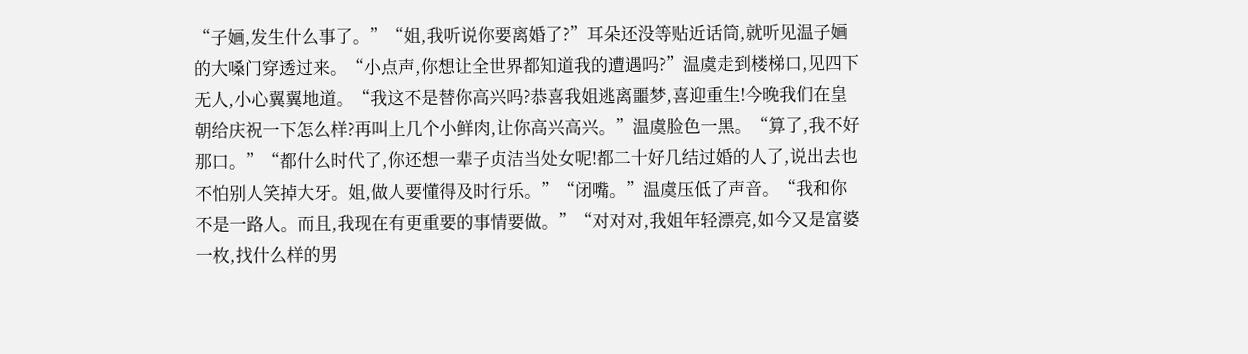“子婳,发生什么事了。”“姐,我听说你要离婚了?”耳朵还没等贴近话筒,就听见温子婳的大嗓门穿透过来。“小点声,你想让全世界都知道我的遭遇吗?”温虞走到楼梯口,见四下无人,小心翼翼地道。“我这不是替你高兴吗?恭喜我姐逃离噩梦,喜迎重生!今晚我们在皇朝给庆祝一下怎么样?再叫上几个小鲜肉,让你高兴高兴。”温虞脸色一黑。“算了,我不好那口。”“都什么时代了,你还想一辈子贞洁当处女呢!都二十好几结过婚的人了,说出去也不怕别人笑掉大牙。姐,做人要懂得及时行乐。”“闭嘴。”温虞压低了声音。“我和你不是一路人。而且,我现在有更重要的事情要做。”“对对对,我姐年轻漂亮,如今又是富婆一枚,找什么样的男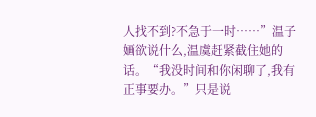人找不到?不急于一时……”温子婳欲说什么,温虞赶紧截住她的话。“我没时间和你闲聊了,我有正事要办。”只是说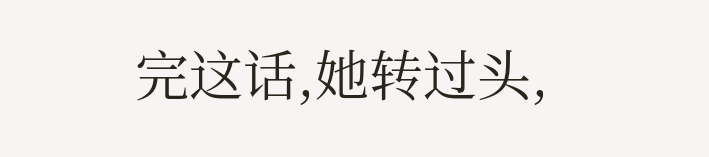完这话,她转过头,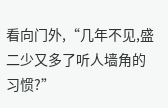看向门外,“几年不见,盛二少又多了听人墙角的习惯?”